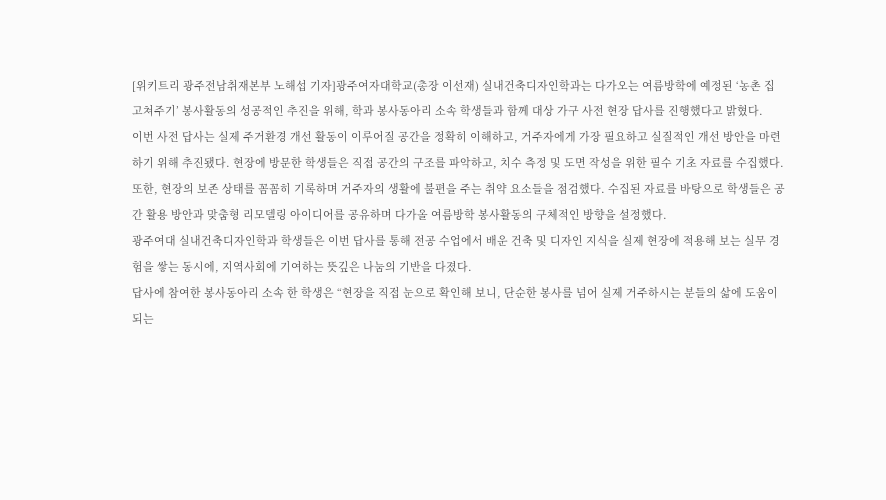[위키트리 광주전남취재본부 노해섭 기자]광주여자대학교(총장 이선재) 실내건축디자인학과는 다가오는 여름방학에 예정된 ‘농촌 집 고쳐주기’ 봉사활동의 성공적인 추진을 위해, 학과 봉사동아리 소속 학생들과 함께 대상 가구 사전 현장 답사를 진행했다고 밝혔다.
이번 사전 답사는 실제 주거환경 개선 활동이 이루어질 공간을 정확히 이해하고, 거주자에게 가장 필요하고 실질적인 개선 방안을 마련하기 위해 추진됐다. 현장에 방문한 학생들은 직접 공간의 구조를 파악하고, 치수 측정 및 도면 작성을 위한 필수 기초 자료를 수집했다.
또한, 현장의 보존 상태를 꼼꼼히 기록하며 거주자의 생활에 불편을 주는 취약 요소들을 점검했다. 수집된 자료를 바탕으로 학생들은 공간 활용 방안과 맞춤형 리모델링 아이디어를 공유하며 다가올 여름방학 봉사활동의 구체적인 방향을 설정했다.
광주여대 실내건축디자인학과 학생들은 이번 답사를 통해 전공 수업에서 배운 건축 및 디자인 지식을 실제 현장에 적용해 보는 실무 경험을 쌓는 동시에, 지역사회에 기여하는 뜻깊은 나눔의 기반을 다졌다.
답사에 참여한 봉사동아리 소속 한 학생은 “현장을 직접 눈으로 확인해 보니, 단순한 봉사를 넘어 실제 거주하시는 분들의 삶에 도움이 되는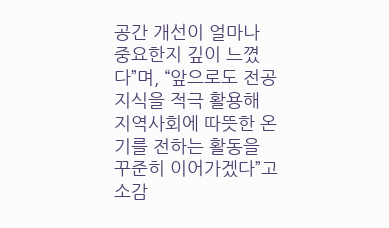공간 개선이 얼마나 중요한지 깊이 느꼈다”며, “앞으로도 전공 지식을 적극 활용해 지역사회에 따뜻한 온기를 전하는 활동을 꾸준히 이어가겠다”고 소감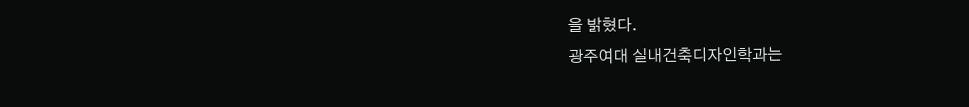을 밝혔다.
광주여대 실내건축디자인학과는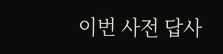이번 사전 답사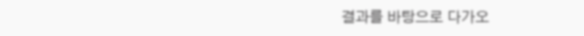결과를 바탕으로 다가오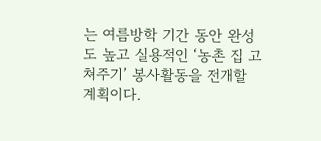는 여름방학 기간 동안 완성도 높고 실용적인 ‘농촌 집 고쳐주기’ 봉사활동을 전개할 계획이다.